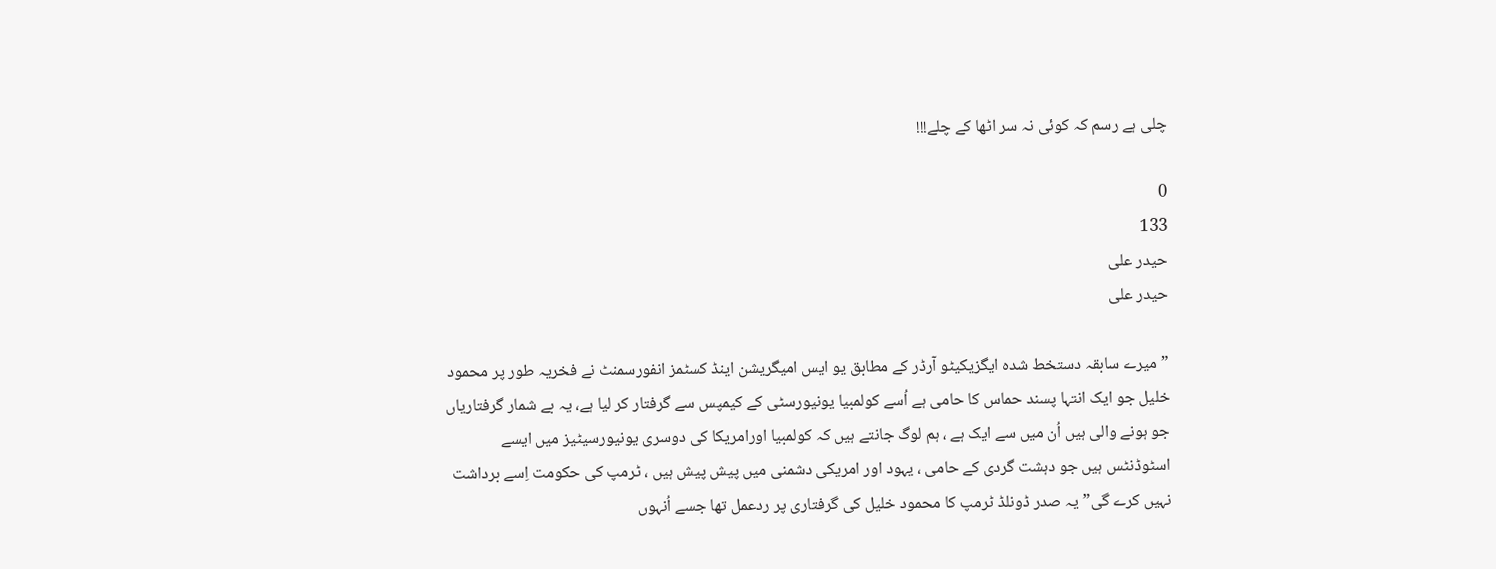چلی ہے رسم کہ کوئی نہ سر اٹھا کے چلے!!!

0
133
حیدر علی
حیدر علی

” میرے سابقہ دستخط شدہ ایگزیکیٹو آرڈر کے مطابق یو ایس امیگریشن اینڈ کسٹمز انفورسمنٹ نے فخریہ طور پر محمود خلیل جو ایک انتہا پسند حماس کا حامی ہے اُسے کولمبیا یونیورسٹی کے کیمپس سے گرفتار کر لیا ہے، یہ بے شمار گرفتاریاں جو ہونے والی ہیں اُن میں سے ایک ہے ، ہم لوگ جانتے ہیں کہ کولمبیا اورامریکا کی دوسری یونیورسیٹیز میں ایسے اسٹوڈنٹس ہیں جو دہشت گردی کے حامی ، یہود اور امریکی دشمنی میں پیش پیش ہیں ، ٹرمپ کی حکومت اِسے برداشت نہیں کرے گی” یہ صدر ڈونلڈ ٹرمپ کا محمود خلیل کی گرفتاری پر ردعمل تھا جسے اُنہوں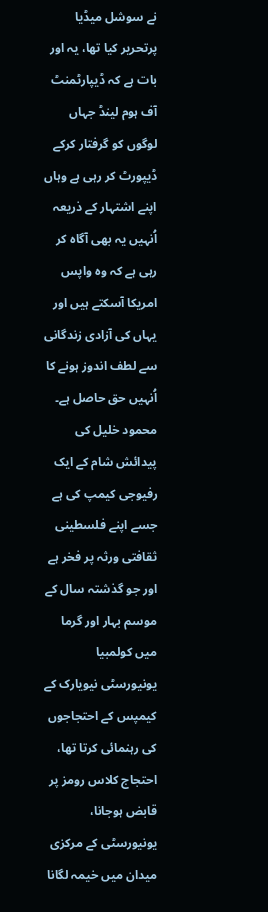نے سوشل میڈیا پرتحریر کیا تھا، یہ اور بات ہے کہ ڈیپارٹمنٹ آف ہوم لینڈ جہاں لوگوں کو گرفتار کرکے ڈیپورٹ کر رہی ہے وہاں اپنے اشتہار کے ذریعہ اُنہیں یہ بھی آگاہ کر رہی ہے کہ وہ واپس امریکا آسکتے ہیں اور یہاں کی آزادی زندگانی سے لطف اندوز ہونے کا اُنہیں حق حاصل ہے۔ محمود خلیل کی پیدائش شام کے ایک رفیوجی کیمپ کی ہے جسے اپنے فلسطینی ثقافتی ورثہ پر فخر ہے اور جو گذشتہ سال کے موسم بہار اور گرما میں کولمبیا یونیورسٹی نیویارک کے کیمپس کے احتجاجوں کی رہنمائی کرتا تھا، احتجاج کلاس رومز پر قابض ہوجانا، یونیورسٹی کے مرکزی میدان میں خیمہ لگانا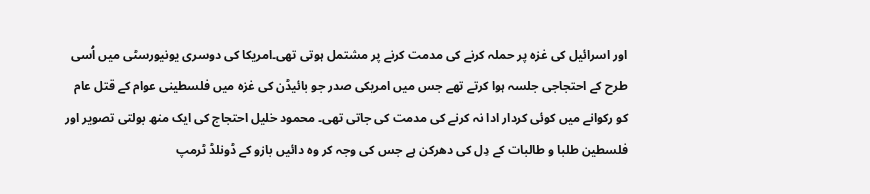اور اسرائیل کی غزہ پر حملہ کرنے کی مدمت کرنے پر مشتمل ہوتی تھی۔امریکا کی دوسری یونیورسٹی میں اُسی طرح کے احتجاجی جلسہ ہوا کرتے تھے جس میں امریکی صدر جو بائیڈن کی غزہ میں فلسطینی عوام کے قتل عام کو رکوانے میں کوئی کردار ادا نہ کرنے کی مدمت کی جاتی تھی۔ محمود خلیل احتجاج کی ایک منھ بولتی تصویر اور فلسطین طلبا و طالبات کے دِل کی دھرکن ہے جس کی وجہ کر وہ دائیں بازو کے ڈونلڈ ٹرمپ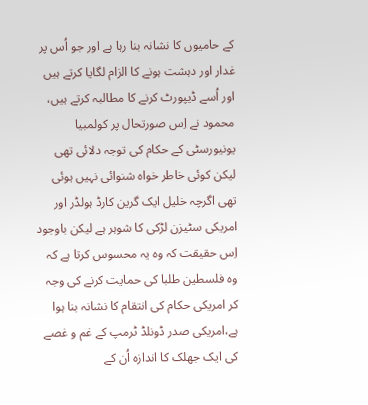کے حامیوں کا نشانہ بنا رہا ہے اور جو اُس پر غدار اور دہشت ہونے کا الزام لگایا کرتے ہیں اور اُسے ڈیپورٹ کرنے کا مطالبہ کرتے ہیں، محمود نے اِس صورتحال پر کولمبیا یونیورسٹی کے حکام کی توجہ دلائی تھی لیکن کوئی خاطر خواہ شنوائی نہیں ہوئی تھی اگرچہ خلیل ایک گرین کارڈ ہولڈر اور امریکی سٹیزن لڑکی کا شوہر ہے لیکن باوجود اِس حقیقت کہ وہ یہ محسوس کرتا ہے کہ وہ فلسطین طلبا کی حمایت کرنے کی وجہ کر امریکی حکام کی انتقام کا نشانہ بنا ہوا ہے،امریکی صدر ڈونلڈ ٹرمپ کے غم و غصے کی ایک جھلک کا اندازہ اُن کے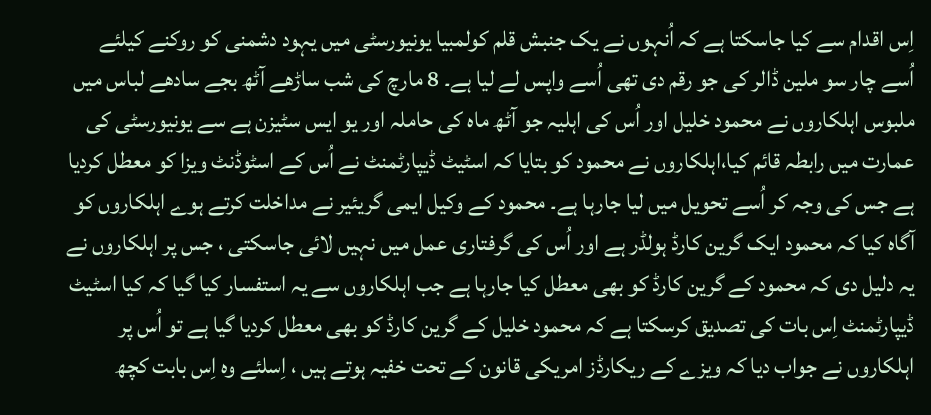اِس اقدام سے کیا جاسکتا ہے کہ اُنہوں نے یک جنبش قلم کولمبیا یونیورسٹی میں یہود دشمنی کو روکنے کیلئے اُسے چار سو ملین ڈالر کی جو رقم دی تھی اُسے واپس لے لیا ہے۔ 8 مارچ کی شب ساڑھے آٹھ بجے سادھے لباس میں ملبوس اہلکاروں نے محمود خلیل اور اُس کی اہلیہ جو آٹھ ماہ کی حاملہ اور یو ایس سٹیزن ہے سے یونیورسٹی کی عمارت میں رابطہ قائم کیا،اہلکاروں نے محمود کو بتایا کہ اسٹیٹ ڈیپارٹمنٹ نے اُس کے اسٹوڈنٹ ویزا کو معطل کردیا ہے جس کی وجہ کر اُسے تحویل میں لیا جارہا ہے۔ محمود کے وکیل ایمی گریئیر نے مداخلت کرتے ہوے اہلکاروں کو آگاہ کیا کہ محمود ایک گرین کارڈ ہولڈر ہے اور اُس کی گرفتاری عمل میں نہیں لائی جاسکتی ، جس پر اہلکاروں نے یہ دلیل دی کہ محمود کے گرین کارڈ کو بھی معطل کیا جارہا ہے جب اہلکاروں سے یہ استفسار کیا گیا کہ کیا اسٹیٹ ڈیپارٹمنٹ اِس بات کی تصدیق کرسکتا ہے کہ محمود خلیل کے گرین کارڈ کو بھی معطل کردیا گیا ہے تو اُس پر اہلکاروں نے جواب دیا کہ ویزے کے ریکارڈز امریکی قانون کے تحت خفیہ ہوتے ہیں ، اِسلئے وہ اِس بابت کچھ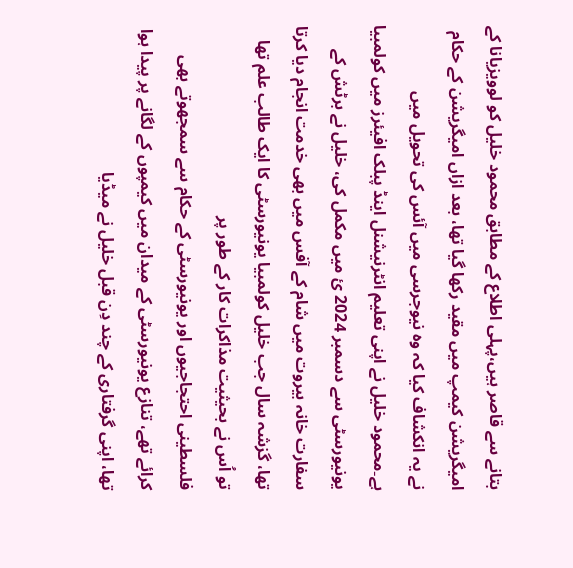بتانے سے قاصر ہیں،پہلی اطلاع کے مطابق محمود خلیل کو لوویزیانا کے امیگریشن کیمپ میں مقید رکھا گیا تھا، بعد ازاں امیگریشن کے حکام نے یہ انکشاف کیا کہ وہ نیوجرسی میں آئس کی تحویل میں ہے۔محمود خلیل نے اپنی تعلیم انٹرنیشنل اینڈ پبلک افیئرز میں کولمبیا یونیورسٹی سے دسمبر 2024 ئ میں مکمل کی، خلیل نے برٹش کے سفارت خانہ بیروت میں شام کے آفس میں بھی خدمت انجام دیا کرتا تھا، گزشہ سال جب خلیل کولمبیا یونیورسٹی کا ایک طالب علم تھا تو اُس نے بحیثیت مذاکرات کار کے طور پر
فلسطینی احتجاجیوں اور یونیورسٹی کے حکام سے سمجھوتے بھی کرائے تھے، تنازع یونیورسٹی کے میدان میں کیمپوں کے لگانے پر پیدا ہوا تھا، اپنی گرفتاری کے چند دِن قبل خلیل نے میڈیا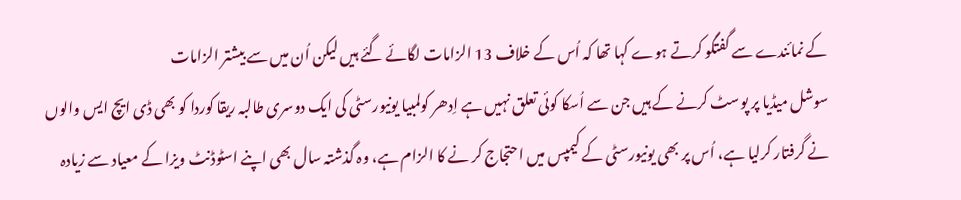کے نمائندے سے گفتگو کرتے ہوے کہا تھا کہ اُس کے خلاف 13 الزامات لگائے گئے ہیں لیکن اُن میں سے بیشتر الزامات
سوشل میڈیا پر پوسٹ کرنے کے ہیں جن سے اُسکا کوئی تعلق نہیں ہے اِدھر کولمبیا یونیورسٹی کی ایک دوسری طالبہ ریقا کوردا کو بھی ڈی ایچ ایس والوں نے گرفتار کرلیا ہے، اُس پر بھی یونیورسٹی کے کیمپس میں احتجاج کر نے کا الزام ہے، وہ گذشتہ سال بھی اپنے اسٹوڈنٹ ویزا کے معیاد سے زیادہ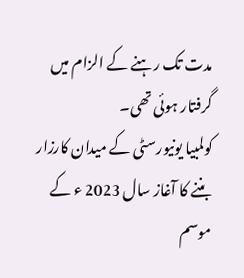مدت تک رہنے کے الزام میں گرفتار ہوئی تھی۔
کولمبیا یونیورسٹی کے میدان کارزار بننے کا آغاز سال 2023 ء کے موسم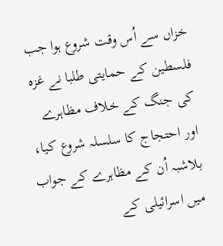خزاں سے اُس وقت شروع ہوا جب فلسطین کے حمایتی طلبا نے غزہ کی جنگ کے خلاف مظاہرے اور احتجاج کا سلسلہ شروع کیا، بلاشبہ اُن کے مظاہرے کے جواب میں اسرائیلی کے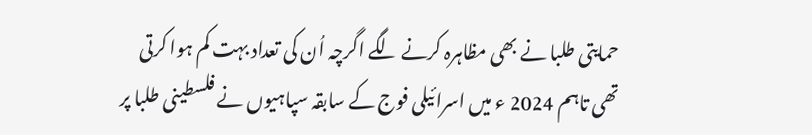حمایتی طلبا نے بھی مظاہرہ کرنے لگے اگرچہ اُن کی تعداد بہت کم ہوا کرتی تھی تاہم 2024 ء میں اسرائیلی فوج کے سابقہ سپاہیوں نے فلسطینی طلبا پر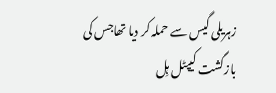زہریلی گیس سے حملہ کر دیا تھاجس کی بازگشت کیپٹل ہِل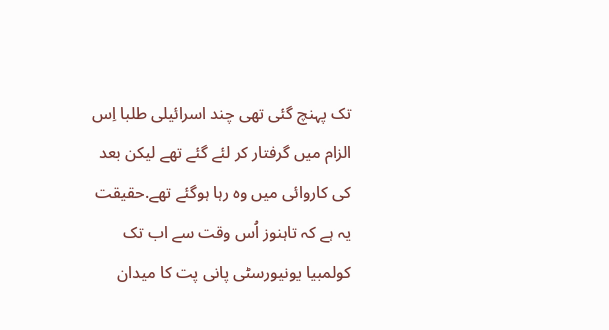تک پہنچ گئی تھی چند اسرائیلی طلبا اِس الزام میں گرفتار کر لئے گئے تھے لیکن بعد کی کاروائی میں وہ رہا ہوگئے تھے.حقیقت یہ ہے کہ تاہنوز اُس وقت سے اب تک کولمبیا یونیورسٹی پانی پت کا میدان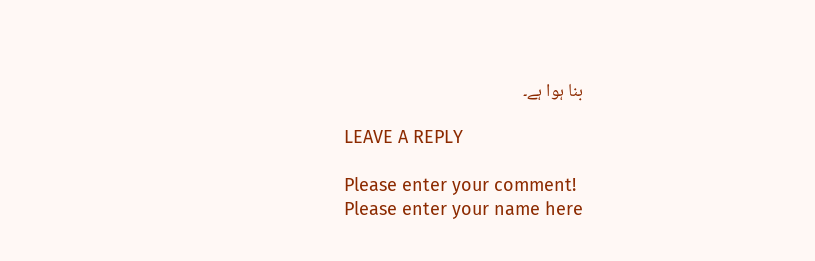بنا ہوا ہے۔

LEAVE A REPLY

Please enter your comment!
Please enter your name here